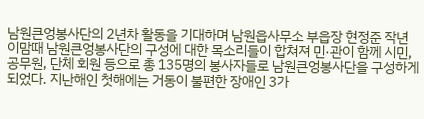남원큰엉봉사단의 2년차 활동을 기대하며 남원읍사무소 부읍장 현정준 작년 이맘때 남원큰엉봉사단의 구성에 대한 목소리들이 합쳐져 민·관이 함께 시민, 공무원, 단체 회원 등으로 총 135명의 봉사자들로 남원큰엉봉사단을 구성하게 되었다. 지난해인 첫해에는 거동이 불편한 장애인 3가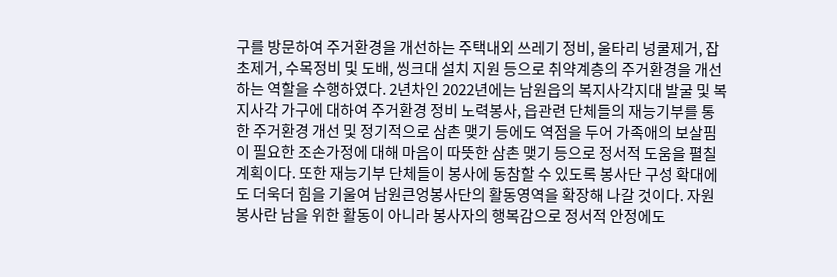구를 방문하여 주거환경을 개선하는 주택내외 쓰레기 정비, 울타리 넝쿨제거, 잡초제거, 수목정비 및 도배, 씽크대 설치 지원 등으로 취약계층의 주거환경을 개선하는 역할을 수행하였다. 2년차인 2022년에는 남원읍의 복지사각지대 발굴 및 복지사각 가구에 대하여 주거환경 정비 노력봉사, 읍관련 단체들의 재능기부를 통한 주거환경 개선 및 정기적으로 삼촌 맺기 등에도 역점을 두어 가족애의 보살핌이 필요한 조손가정에 대해 마음이 따뜻한 삼촌 맺기 등으로 정서적 도움을 펼칠 계획이다. 또한 재능기부 단체들이 봉사에 동참할 수 있도록 봉사단 구성 확대에도 더욱더 힘을 기울여 남원큰엉봉사단의 활동영역을 확장해 나갈 것이다. 자원봉사란 남을 위한 활동이 아니라 봉사자의 행복감으로 정서적 안정에도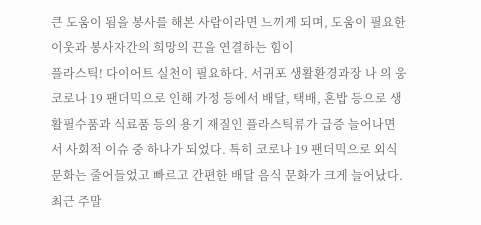큰 도움이 됨을 봉사를 해본 사람이라면 느끼게 되며, 도움이 필요한 이웃과 봉사자간의 희망의 끈을 연결하는 힘이
플라스틱! 다이어트 실천이 필요하다. 서귀포 생활환경과장 나 의 웅 코로나 19 팬더믹으로 인해 가정 등에서 배달, 택배, 혼밥 등으로 생활필수품과 식료품 등의 용기 재질인 플라스틱류가 급증 늘어나면서 사회적 이슈 중 하나가 되었다. 특히 코로나 19 팬더믹으로 외식문화는 줄어들었고 빠르고 간편한 배달 음식 문화가 크게 늘어났다. 최근 주말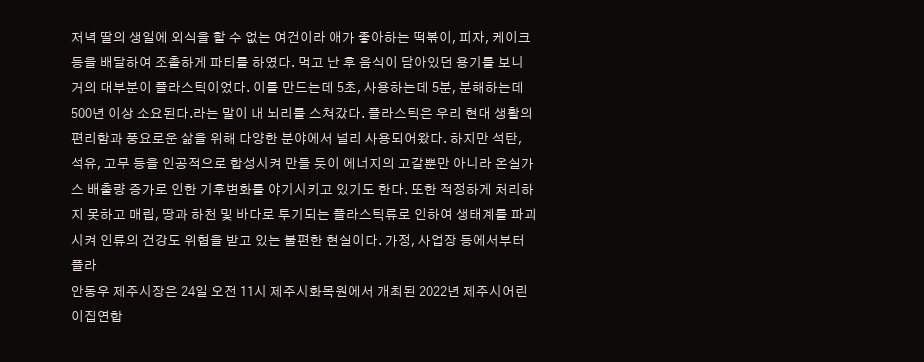저녁 딸의 생일에 외식을 할 수 없는 여건이라 애가 좋아하는 떡볶이, 피자, 케이크 등을 배달하여 조촐하게 파티를 하였다. 먹고 난 후 음식이 담아있던 용기를 보니 거의 대부분이 플라스틱이었다. 이를 만드는데 5초, 사용하는데 5분, 분해하는데 500년 이상 소요된다.라는 말이 내 뇌리를 스쳐갔다. 플라스틱은 우리 현대 생활의 편리함과 풍요로운 삶을 위해 다양한 분야에서 널리 사용되어왔다. 하지만 석탄, 석유, 고무 등을 인공적으로 합성시켜 만들 듯이 에너지의 고갈뿐만 아니라 온실가스 배출량 증가로 인한 기후변화를 야기시키고 있기도 한다. 또한 적정하게 처리하지 못하고 매립, 땅과 하천 및 바다로 투기되는 플라스틱류로 인하여 생태계를 파괴시켜 인류의 건강도 위협을 받고 있는 불편한 현실이다. 가정, 사업장 등에서부터 플라
안동우 제주시장은 24일 오전 11시 제주시화목원에서 개최된 2022년 제주시어린이집연합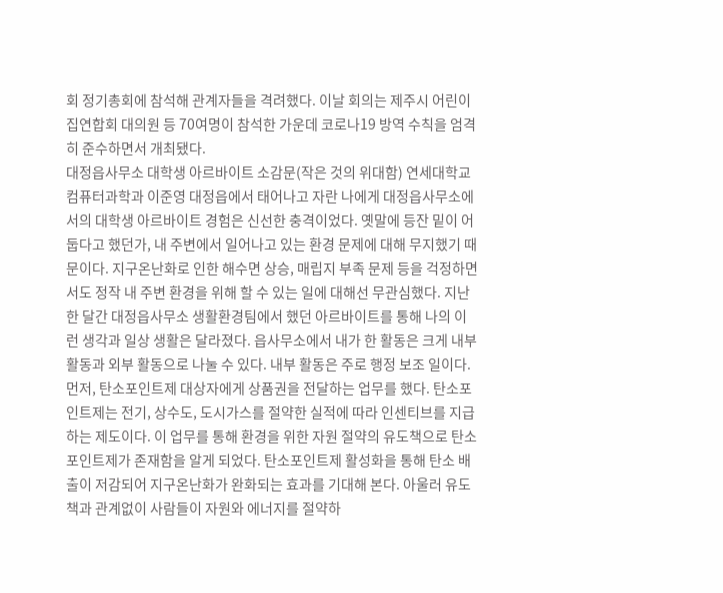회 정기총회에 참석해 관계자들을 격려했다. 이날 회의는 제주시 어린이집연합회 대의원 등 70여명이 참석한 가운데 코로나19 방역 수칙을 엄격히 준수하면서 개최됐다.
대정읍사무소 대학생 아르바이트 소감문(작은 것의 위대함) 연세대학교 컴퓨터과학과 이준영 대정읍에서 태어나고 자란 나에게 대정읍사무소에서의 대학생 아르바이트 경험은 신선한 충격이었다. 옛말에 등잔 밑이 어둡다고 했던가, 내 주변에서 일어나고 있는 환경 문제에 대해 무지했기 때문이다. 지구온난화로 인한 해수면 상승, 매립지 부족 문제 등을 걱정하면서도 정작 내 주변 환경을 위해 할 수 있는 일에 대해선 무관심했다. 지난 한 달간 대정읍사무소 생활환경팀에서 했던 아르바이트를 통해 나의 이런 생각과 일상 생활은 달라졌다. 읍사무소에서 내가 한 활동은 크게 내부 활동과 외부 활동으로 나눌 수 있다. 내부 활동은 주로 행정 보조 일이다. 먼저, 탄소포인트제 대상자에게 상품권을 전달하는 업무를 했다. 탄소포인트제는 전기, 상수도, 도시가스를 절약한 실적에 따라 인센티브를 지급하는 제도이다. 이 업무를 통해 환경을 위한 자원 절약의 유도책으로 탄소포인트제가 존재함을 알게 되었다. 탄소포인트제 활성화을 통해 탄소 배출이 저감되어 지구온난화가 완화되는 효과를 기대해 본다. 아울러 유도책과 관계없이 사람들이 자원와 에너지를 절약하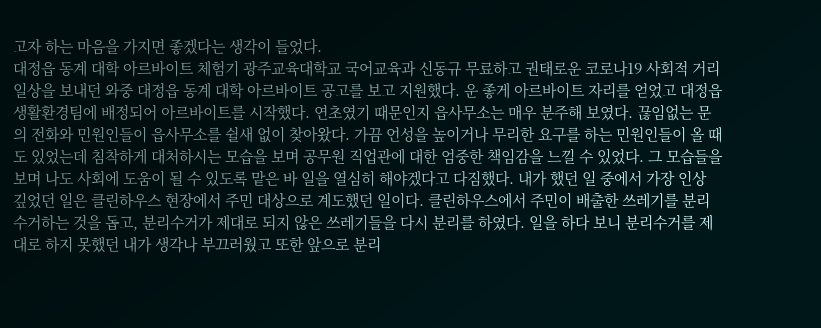고자 하는 마음을 가지면 좋겠다는 생각이 들었다.
대정읍 동계 대학 아르바이트 체험기 광주교육대학교 국어교육과 신동규 무료하고 권태로운 코로나19 사회적 거리 일상을 보내던 와중 대정읍 동계 대학 아르바이트 공고를 보고 지원했다. 운 좋게 아르바이트 자리를 얻었고 대정읍 생활환경팀에 배정되어 아르바이트를 시작했다. 연초였기 때문인지 읍사무소는 매우 분주해 보였다. 끊임없는 문의 전화와 민원인들이 읍사무소를 쉴새 없이 찾아왔다. 가끔 언성을 높이거나 무리한 요구를 하는 민원인들이 올 때도 있었는데 침착하게 대처하시는 모습을 보며 공무원 직업관에 대한 엄중한 책임감을 느낄 수 있었다. 그 모습들을 보며 나도 사회에 도움이 될 수 있도록 맡은 바 일을 열심히 해야겠다고 다짐했다. 내가 했던 일 중에서 가장 인상 깊었던 일은 클린하우스 현장에서 주민 대상으로 계도했던 일이다. 클린하우스에서 주민이 배출한 쓰레기를 분리수거하는 것을 돕고, 분리수거가 제대로 되지 않은 쓰레기들을 다시 분리를 하였다. 일을 하다 보니 분리수거를 제대로 하지 못했던 내가 생각나 부끄러웠고 또한 앞으로 분리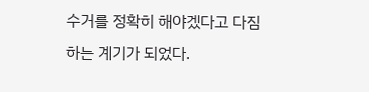수거를 정확히 해야겠다고 다짐하는 계기가 되었다.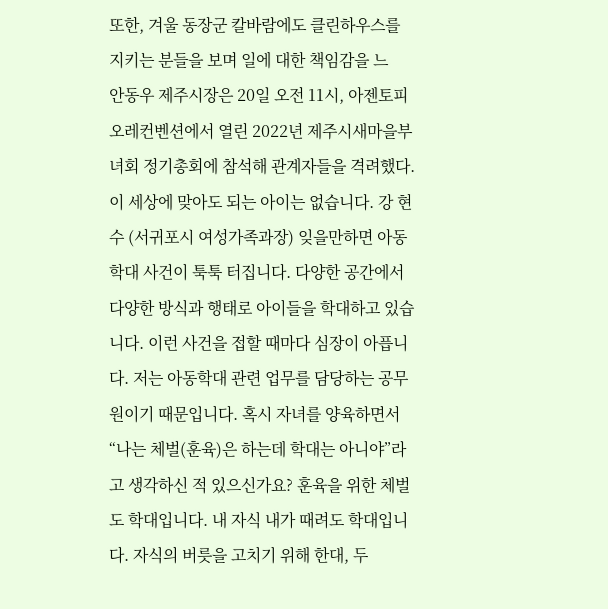또한, 겨울 동장군 칼바람에도 클린하우스를 지키는 분들을 보며 일에 대한 책임감을 느
안동우 제주시장은 20일 오전 11시, 아젠토피오레컨벤션에서 열린 2022년 제주시새마을부녀회 정기총회에 참석해 관계자들을 격려했다.
이 세상에 맞아도 되는 아이는 없습니다. 강 현 수 (서귀포시 여성가족과장) 잊을만하면 아동학대 사건이 툭툭 터집니다. 다양한 공간에서 다양한 방식과 행태로 아이들을 학대하고 있습니다. 이런 사건을 접할 때마다 심장이 아픕니다. 저는 아동학대 관련 업무를 담당하는 공무원이기 때문입니다. 혹시 자녀를 양육하면서 “나는 체벌(훈육)은 하는데 학대는 아니야”라고 생각하신 적 있으신가요? 훈육을 위한 체벌도 학대입니다. 내 자식 내가 때려도 학대입니다. 자식의 버릇을 고치기 위해 한대, 두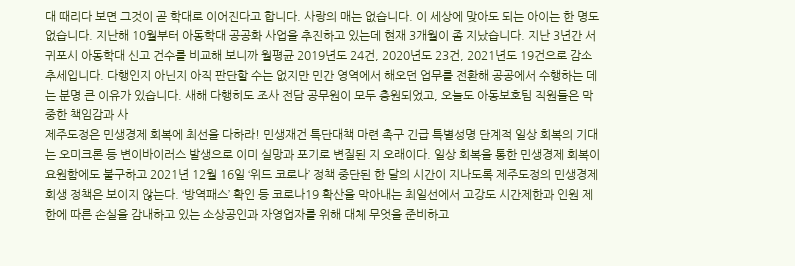대 때리다 보면 그것이 곧 학대로 이어진다고 합니다. 사랑의 매는 없습니다. 이 세상에 맞아도 되는 아이는 한 명도 없습니다. 지난해 10월부터 아동학대 공공화 사업을 추진하고 있는데 현재 3개월이 좀 지났습니다. 지난 3년간 서귀포시 아동학대 신고 건수를 비교해 보니까 월평균 2019년도 24건, 2020년도 23건, 2021년도 19건으로 감소 추세입니다. 다행인지 아닌지 아직 판단할 수는 없지만 민간 영역에서 해오던 업무를 전환해 공공에서 수행하는 데는 분명 큰 이유가 있습니다. 새해 다행히도 조사 전담 공무원이 모두 충원되었고, 오늘도 아동보호팀 직원들은 막중한 책임감과 사
제주도정은 민생경제 회복에 최선을 다하라! 민생재건 특단대책 마련 촉구 긴급 특별성명 단계적 일상 회복의 기대는 오미크론 등 변이바이러스 발생으로 이미 실망과 포기로 변질된 지 오래이다. 일상 회복을 통한 민생경제 회복이 요원함에도 불구하고 2021년 12월 16일 ‘위드 코로나’ 정책 중단된 한 달의 시간이 지나도록 제주도정의 민생경제 회생 정책은 보이지 않는다. ‘방역패스’ 확인 등 코로나19 확산을 막아내는 최일선에서 고강도 시간제한과 인원 제한에 따른 손실을 감내하고 있는 소상공인과 자영업자를 위해 대체 무엇을 준비하고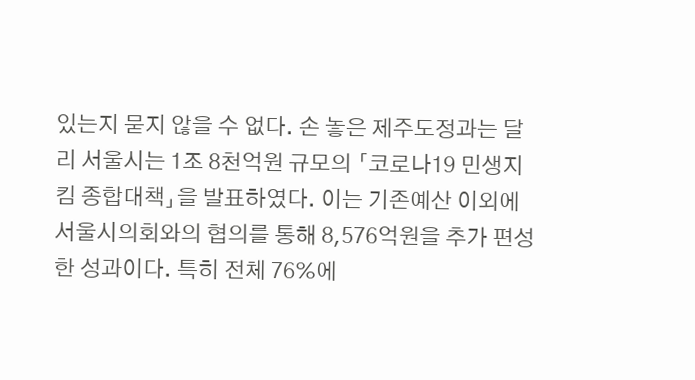있는지 묻지 않을 수 없다. 손 놓은 제주도정과는 달리 서울시는 1조 8천억원 규모의 「코로나19 민생지킴 종합대책」을 발표하였다. 이는 기존예산 이외에 서울시의회와의 협의를 통해 8,576억원을 추가 편성한 성과이다. 특히 전체 76%에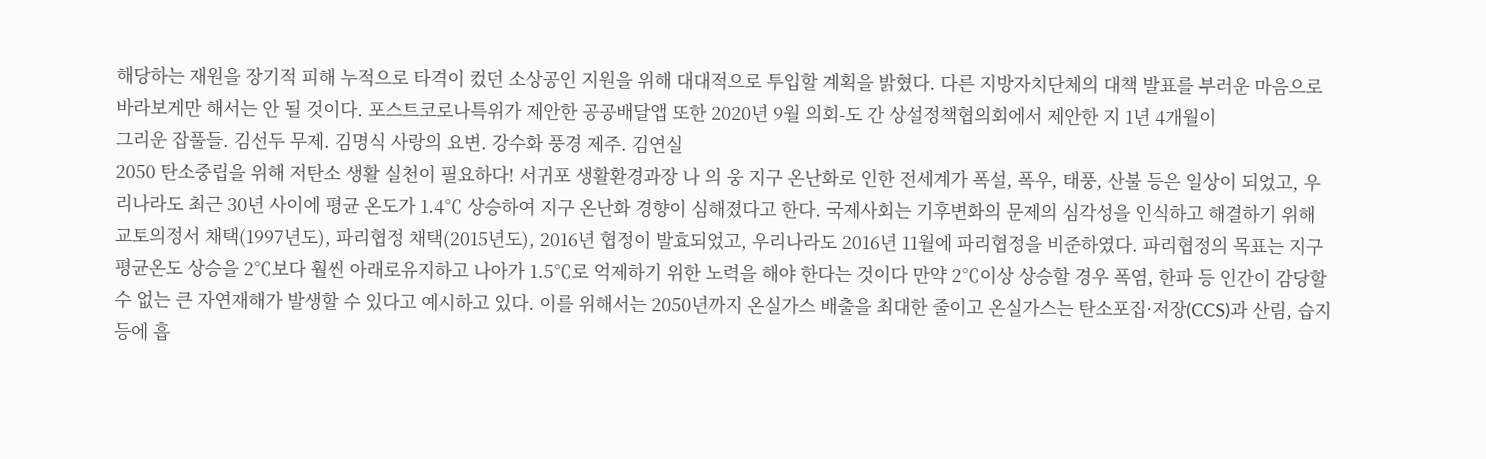해당하는 재원을 장기적 피해 누적으로 타격이 컸던 소상공인 지원을 위해 대대적으로 투입할 계획을 밝혔다. 다른 지방자치단체의 대책 발표를 부러운 마음으로 바라보게만 해서는 안 될 것이다. 포스트코로나특위가 제안한 공공배달앱 또한 2020년 9월 의회-도 간 상설정책협의회에서 제안한 지 1년 4개월이
그리운 잡풀들. 김선두 무제. 김명식 사랑의 요변. 강수화 풍경 제주. 김연실
2050 탄소중립을 위해 저탄소 생활 실천이 필요하다! 서귀포 생활환경과장 나 의 웅 지구 온난화로 인한 전세계가 폭설, 폭우, 태풍, 산불 등은 일상이 되었고, 우리나라도 최근 30년 사이에 평균 온도가 1.4℃ 상승하여 지구 온난화 경향이 심해졌다고 한다. 국제사회는 기후변화의 문제의 심각성을 인식하고 해결하기 위해 교토의정서 채택(1997년도), 파리협정 채택(2015년도), 2016년 협정이 발효되었고, 우리나라도 2016년 11월에 파리협정을 비준하였다. 파리협정의 목표는 지구 평균온도 상승을 2℃보다 훨씬 아래로유지하고 나아가 1.5℃로 억제하기 위한 노력을 해야 한다는 것이다 만약 2℃이상 상승할 경우 폭염, 한파 등 인간이 감당할 수 없는 큰 자연재해가 발생할 수 있다고 예시하고 있다. 이를 위해서는 2050년까지 온실가스 배출을 최대한 줄이고 온실가스는 탄소포집·저장(CCS)과 산림, 습지 등에 흡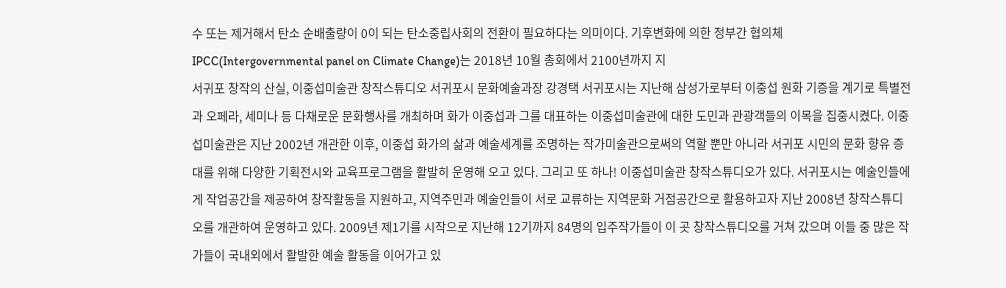수 또는 제거해서 탄소 순배출량이 0이 되는 탄소중립사회의 전환이 필요하다는 의미이다. 기후변화에 의한 정부간 협의체 IPCC(Intergovernmental panel on Climate Change)는 2018년 10월 총회에서 2100년까지 지
서귀포 창작의 산실, 이중섭미술관 창작스튜디오 서귀포시 문화예술과장 강경택 서귀포시는 지난해 삼성가로부터 이중섭 원화 기증을 계기로 특별전과 오페라, 세미나 등 다채로운 문화행사를 개최하며 화가 이중섭과 그를 대표하는 이중섭미술관에 대한 도민과 관광객들의 이목을 집중시켰다. 이중섭미술관은 지난 2002년 개관한 이후, 이중섭 화가의 삶과 예술세계를 조명하는 작가미술관으로써의 역할 뿐만 아니라 서귀포 시민의 문화 향유 증대를 위해 다양한 기획전시와 교육프로그램을 활발히 운영해 오고 있다. 그리고 또 하나! 이중섭미술관 창작스튜디오가 있다. 서귀포시는 예술인들에게 작업공간을 제공하여 창작활동을 지원하고, 지역주민과 예술인들이 서로 교류하는 지역문화 거점공간으로 활용하고자 지난 2008년 창작스튜디오를 개관하여 운영하고 있다. 2009년 제1기를 시작으로 지난해 12기까지 84명의 입주작가들이 이 곳 창작스튜디오를 거쳐 갔으며 이들 중 많은 작가들이 국내외에서 활발한 예술 활동을 이어가고 있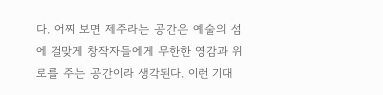다. 어찌 보면 제주라는 공간은 예술의 섬에 걸맞게 창작자들에게 무한한 영감과 위로를 주는 공간이라 생각된다. 이런 기대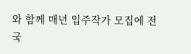와 함께 매년 입주작가 모집에 전국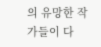의 유망한 작가들이 다